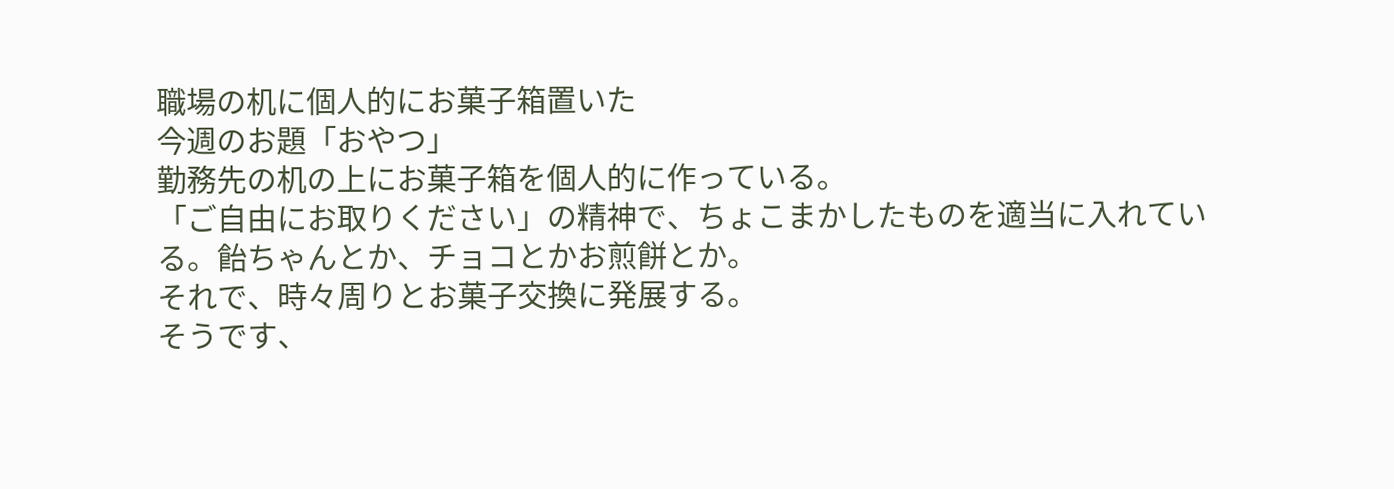職場の机に個人的にお菓子箱置いた
今週のお題「おやつ」
勤務先の机の上にお菓子箱を個人的に作っている。
「ご自由にお取りください」の精神で、ちょこまかしたものを適当に入れている。飴ちゃんとか、チョコとかお煎餅とか。
それで、時々周りとお菓子交換に発展する。
そうです、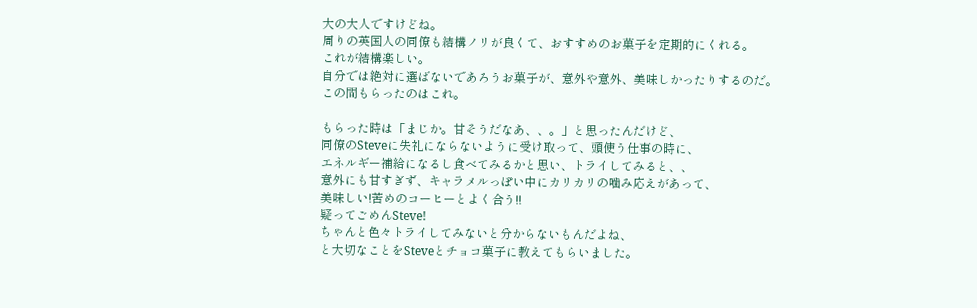大の大人ですけどね。
周りの英国人の同僚も結構ノリが良くて、おすすめのお菓子を定期的にくれる。
これが結構楽しい。
自分では絶対に選ばないであろうお菓子が、意外や意外、美味しかったりするのだ。
この間もらったのはこれ。

もらった時は「まじか。甘そうだなあ、、。」と思ったんだけど、
同僚のSteveに失礼にならないように受け取って、頭使う仕事の時に、
エネルギー補給になるし食べてみるかと思い、トライしてみると、、
意外にも甘すぎず、キャラメルっぽい中にカリカリの噛み応えがあって、
美味しい!苦めのコーヒーとよく合う!!
疑ってごめんSteve!
ちゃんと色々トライしてみないと分からないもんだよね、
と大切なことをSteveとチョコ菓子に教えてもらいました。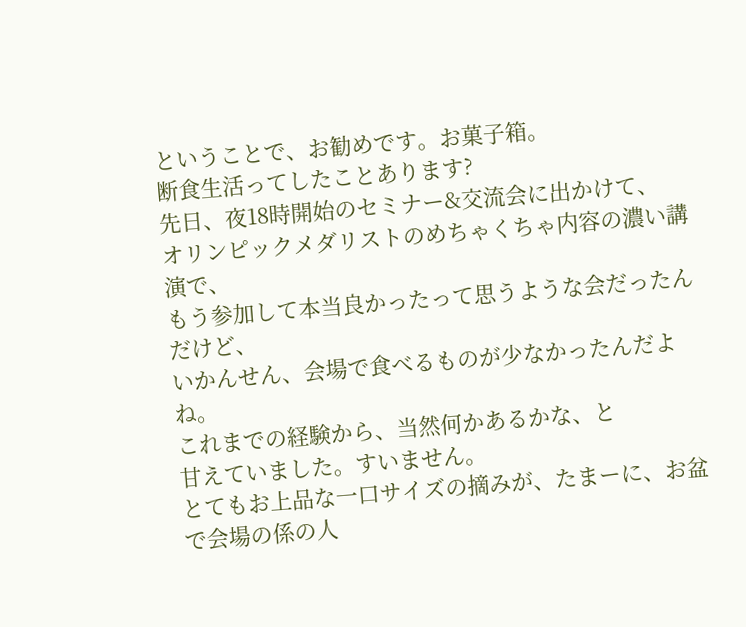ということで、お勧めです。お菓子箱。
断食生活ってしたことあります?
先日、夜18時開始のセミナー&交流会に出かけて、
オリンピックメダリストのめちゃくちゃ内容の濃い講演で、
もう参加して本当良かったって思うような会だったんだけど、
いかんせん、会場で食べるものが少なかったんだよね。
これまでの経験から、当然何かあるかな、と
甘えていました。すいません。
とてもお上品な一口サイズの摘みが、たまーに、お盆で会場の係の人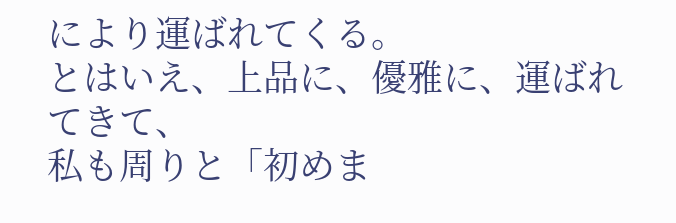により運ばれてくる。
とはいえ、上品に、優雅に、運ばれてきて、
私も周りと「初めま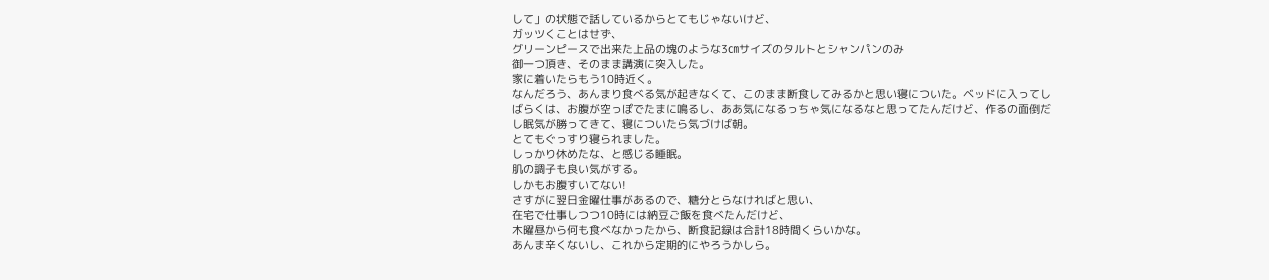して」の状態で話しているからとてもじゃないけど、
ガッツくことはせず、
グリーンピースで出来た上品の塊のような3㎝サイズのタルトとシャンパンのみ
御一つ頂き、そのまま講演に突入した。
家に着いたらもう10時近く。
なんだろう、あんまり食べる気が起きなくて、このまま断食してみるかと思い寝についた。ベッドに入ってしばらくは、お腹が空っぽでたまに鳴るし、ああ気になるっちゃ気になるなと思ってたんだけど、作るの面倒だし眠気が勝ってきて、寝についたら気づけば朝。
とてもぐっすり寝られました。
しっかり休めたな、と感じる睡眠。
肌の調子も良い気がする。
しかもお腹すいてない!
さすがに翌日金曜仕事があるので、糖分とらなければと思い、
在宅で仕事しつつ10時には納豆ご飯を食べたんだけど、
木曜昼から何も食べなかったから、断食記録は合計18時間くらいかな。
あんま辛くないし、これから定期的にやろうかしら。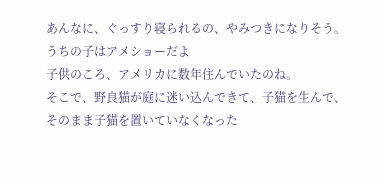あんなに、ぐっすり寝られるの、やみつきになりそう。
うちの子はアメショーだよ
子供のころ、アメリカに数年住んでいたのね。
そこで、野良猫が庭に迷い込んできて、子猫を生んで、そのまま子猫を置いていなくなった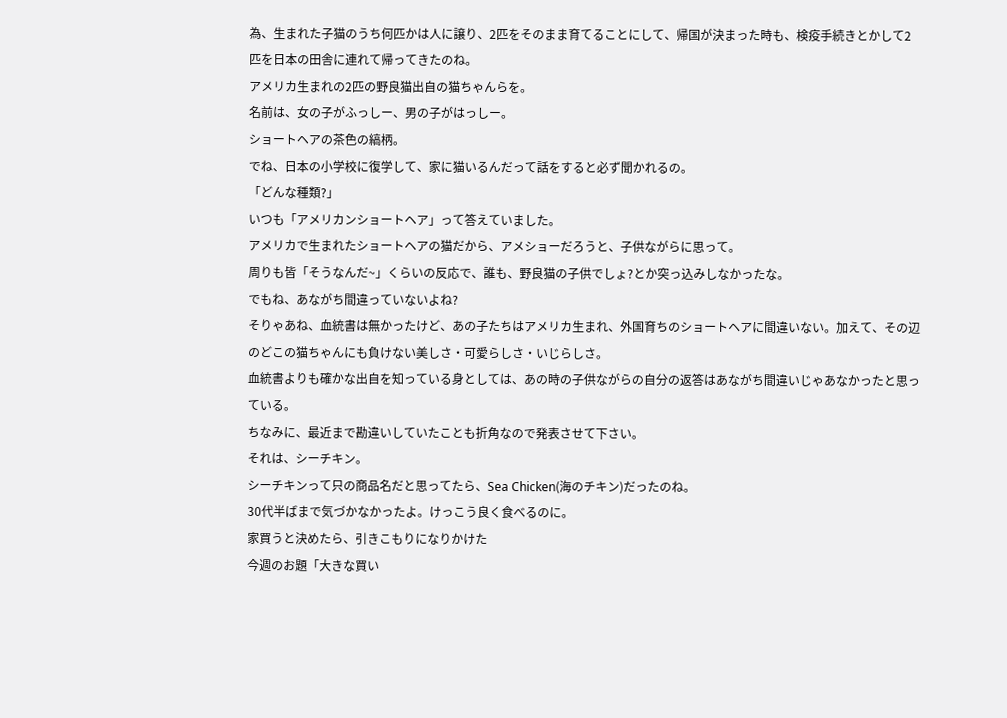為、生まれた子猫のうち何匹かは人に譲り、2匹をそのまま育てることにして、帰国が決まった時も、検疫手続きとかして2匹を日本の田舎に連れて帰ってきたのね。
アメリカ生まれの2匹の野良猫出自の猫ちゃんらを。
名前は、女の子がふっしー、男の子がはっしー。
ショートヘアの茶色の縞柄。
でね、日本の小学校に復学して、家に猫いるんだって話をすると必ず聞かれるの。
「どんな種類?」
いつも「アメリカンショートヘア」って答えていました。
アメリカで生まれたショートヘアの猫だから、アメショーだろうと、子供ながらに思って。
周りも皆「そうなんだ~」くらいの反応で、誰も、野良猫の子供でしょ?とか突っ込みしなかったな。
でもね、あながち間違っていないよね?
そりゃあね、血統書は無かったけど、あの子たちはアメリカ生まれ、外国育ちのショートヘアに間違いない。加えて、その辺のどこの猫ちゃんにも負けない美しさ・可愛らしさ・いじらしさ。
血統書よりも確かな出自を知っている身としては、あの時の子供ながらの自分の返答はあながち間違いじゃあなかったと思っている。
ちなみに、最近まで勘違いしていたことも折角なので発表させて下さい。
それは、シーチキン。
シーチキンって只の商品名だと思ってたら、Sea Chicken(海のチキン)だったのね。
30代半ばまで気づかなかったよ。けっこう良く食べるのに。
家買うと決めたら、引きこもりになりかけた
今週のお題「大きな買い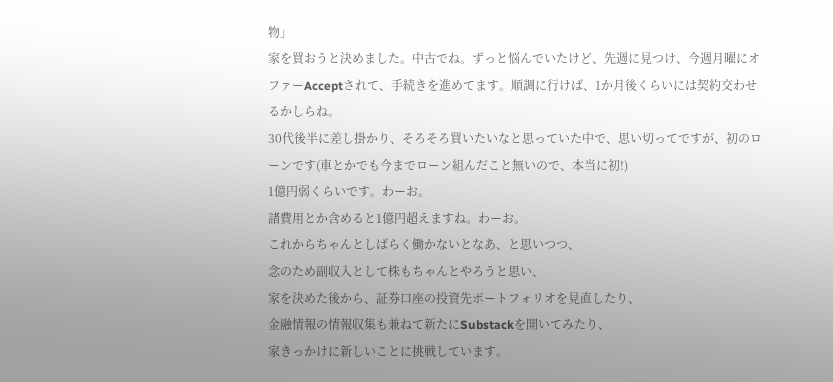物」
家を買おうと決めました。中古でね。ずっと悩んでいたけど、先週に見つけ、今週月曜にオファーAcceptされて、手続きを進めてます。順調に行けば、1か月後くらいには契約交わせるかしらね。
30代後半に差し掛かり、そろそろ買いたいなと思っていた中で、思い切ってですが、初のローンです(車とかでも今までローン組んだこと無いので、本当に初!)
1億円弱くらいです。わーお。
諸費用とか含めると1億円超えますね。わーお。
これからちゃんとしばらく働かないとなあ、と思いつつ、
念のため副収入として株もちゃんとやろうと思い、
家を決めた後から、証券口座の投資先ポートフォリオを見直したり、
金融情報の情報収集も兼ねて新たにSubstackを開いてみたり、
家きっかけに新しいことに挑戦しています。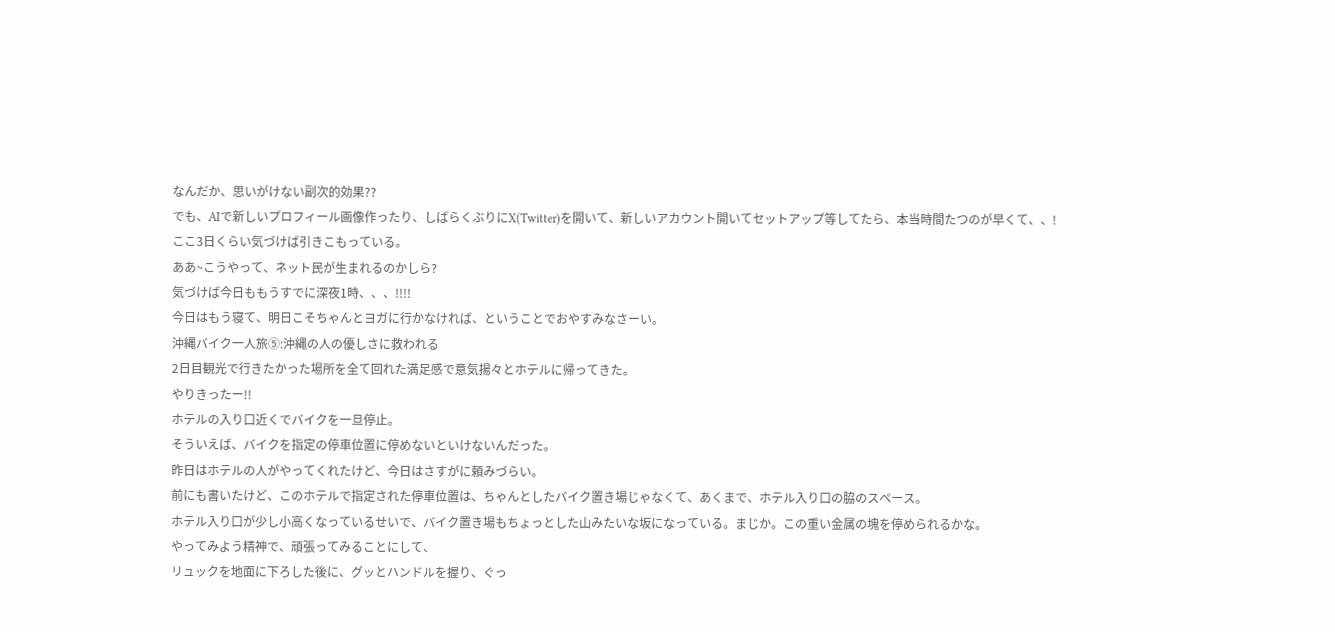なんだか、思いがけない副次的効果??
でも、AIで新しいプロフィール画像作ったり、しばらくぶりにX(Twitter)を開いて、新しいアカウント開いてセットアップ等してたら、本当時間たつのが早くて、、!
ここ3日くらい気づけば引きこもっている。
ああ~こうやって、ネット民が生まれるのかしら?
気づけば今日ももうすでに深夜1時、、、!!!!
今日はもう寝て、明日こそちゃんとヨガに行かなければ、ということでおやすみなさーい。
沖縄バイク一人旅⑤:沖縄の人の優しさに救われる
2日目観光で行きたかった場所を全て回れた満足感で意気揚々とホテルに帰ってきた。
やりきったー!!
ホテルの入り口近くでバイクを一旦停止。
そういえば、バイクを指定の停車位置に停めないといけないんだった。
昨日はホテルの人がやってくれたけど、今日はさすがに頼みづらい。
前にも書いたけど、このホテルで指定された停車位置は、ちゃんとしたバイク置き場じゃなくて、あくまで、ホテル入り口の脇のスペース。
ホテル入り口が少し小高くなっているせいで、バイク置き場もちょっとした山みたいな坂になっている。まじか。この重い金属の塊を停められるかな。
やってみよう精神で、頑張ってみることにして、
リュックを地面に下ろした後に、グッとハンドルを握り、ぐっ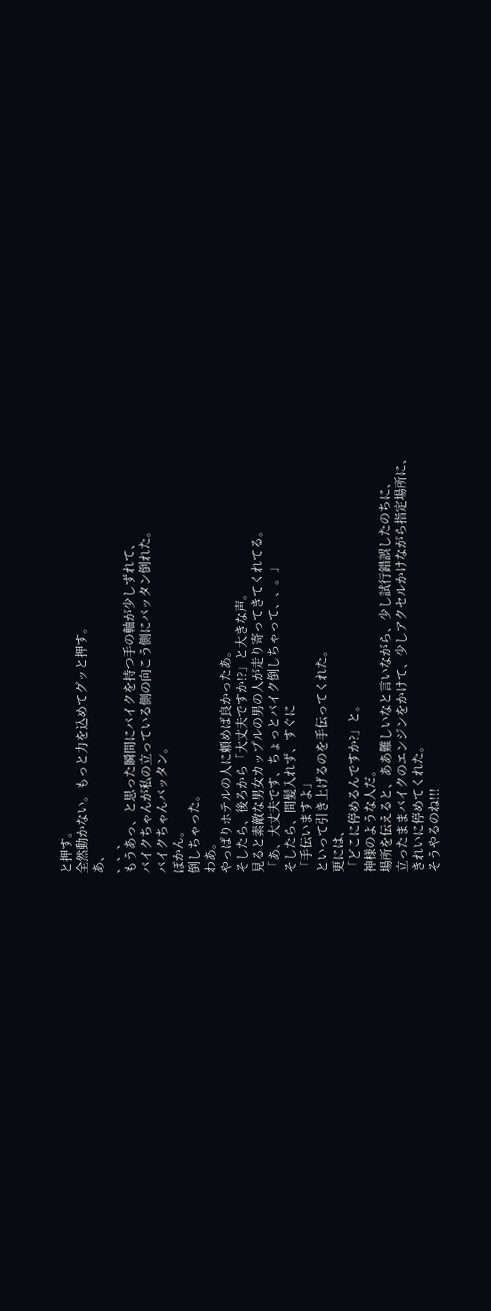と押す。
全然動かない。もっと力を込めてグッと押す。
あ、
、、、
もうあっ、と思った瞬間にバイクを持つ手の軸が少しずれて、
バイクちゃんが私の立っている側の向こう側にバッタン倒れた。
バイクちゃんバッタン。
ぽかん。
倒しちゃった。
わあ。
やっぱりホテルの人に頼めば良かったあ。
そしたら、後ろから「大丈夫ですか!?」と大きな声。
見ると素敵な男女カップルの男の人が走り寄ってきてくれてる。
「あ、大丈夫です、ちょっとバイク倒しちゃって、、。」
そしたら、間髪入れず、すぐに
「手伝いますよ」
といって引き上げるのを手伝ってくれた。
更には、
「どこに停めるんですか?」と。
神様のような人だ。
場所を伝えると、ああ難しいなと言いながら、少し試行錯誤したのちに、
立ったままバイクのエンジンをかけて、少しアクセルかけながら指定場所に、
きれいに停めてくれた。
そうやるのね!!!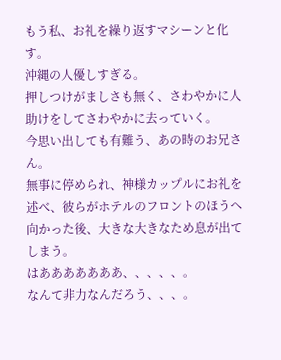もう私、お礼を繰り返すマシーンと化す。
沖縄の人優しすぎる。
押しつけがましさも無く、さわやかに人助けをしてさわやかに去っていく。
今思い出しても有難う、あの時のお兄さん。
無事に停められ、神様カップルにお礼を述べ、彼らがホテルのフロントのほうへ向かった後、大きな大きなため息が出てしまう。
はあああああああ、、、、、。
なんて非力なんだろう、、、。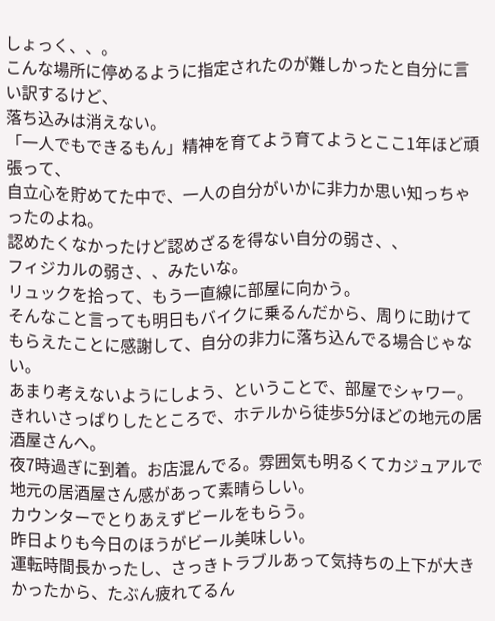しょっく、、。
こんな場所に停めるように指定されたのが難しかったと自分に言い訳するけど、
落ち込みは消えない。
「一人でもできるもん」精神を育てよう育てようとここ1年ほど頑張って、
自立心を貯めてた中で、一人の自分がいかに非力か思い知っちゃったのよね。
認めたくなかったけど認めざるを得ない自分の弱さ、、
フィジカルの弱さ、、みたいな。
リュックを拾って、もう一直線に部屋に向かう。
そんなこと言っても明日もバイクに乗るんだから、周りに助けてもらえたことに感謝して、自分の非力に落ち込んでる場合じゃない。
あまり考えないようにしよう、ということで、部屋でシャワー。
きれいさっぱりしたところで、ホテルから徒歩5分ほどの地元の居酒屋さんへ。
夜7時過ぎに到着。お店混んでる。雰囲気も明るくてカジュアルで地元の居酒屋さん感があって素晴らしい。
カウンターでとりあえずビールをもらう。
昨日よりも今日のほうがビール美味しい。
運転時間長かったし、さっきトラブルあって気持ちの上下が大きかったから、たぶん疲れてるん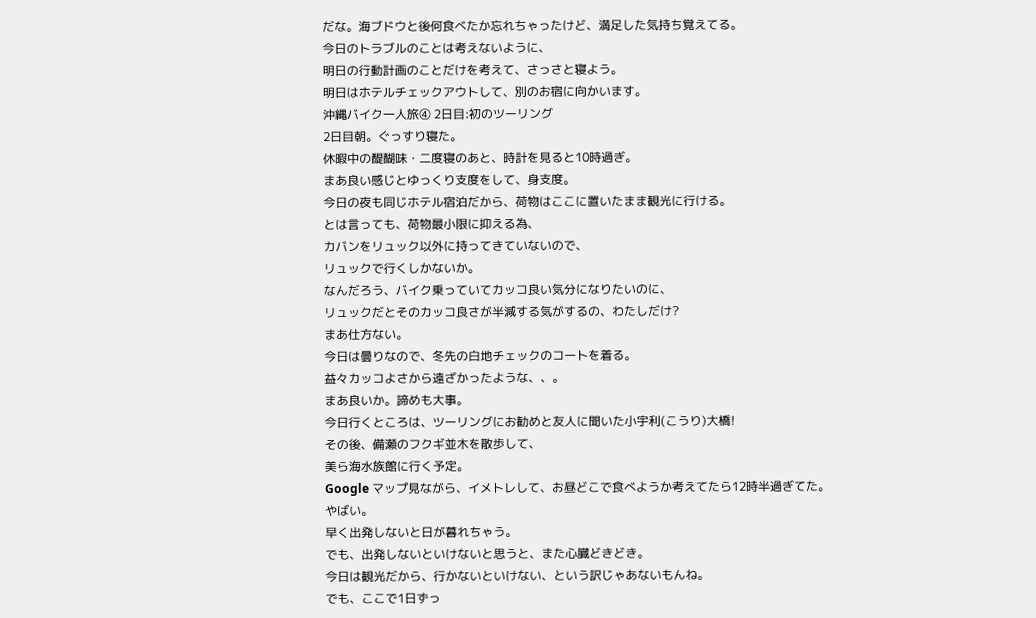だな。海ブドウと後何食べたか忘れちゃったけど、満足した気持ち覚えてる。
今日のトラブルのことは考えないように、
明日の行動計画のことだけを考えて、さっさと寝よう。
明日はホテルチェックアウトして、別のお宿に向かいます。
沖縄バイク一人旅④ 2日目:初のツーリング
2日目朝。ぐっすり寝た。
休暇中の醍醐味・二度寝のあと、時計を見ると10時過ぎ。
まあ良い感じとゆっくり支度をして、身支度。
今日の夜も同じホテル宿泊だから、荷物はここに置いたまま観光に行ける。
とは言っても、荷物最小限に抑える為、
カバンをリュック以外に持ってきていないので、
リュックで行くしかないか。
なんだろう、バイク乗っていてカッコ良い気分になりたいのに、
リュックだとそのカッコ良さが半減する気がするの、わたしだけ?
まあ仕方ない。
今日は曇りなので、冬先の白地チェックのコートを着る。
益々カッコよさから遠ざかったような、、。
まあ良いか。諦めも大事。
今日行くところは、ツーリングにお勧めと友人に聞いた小宇利(こうり)大橋!
その後、備瀬のフクギ並木を散歩して、
美ら海水族館に行く予定。
Google マップ見ながら、イメトレして、お昼どこで食べようか考えてたら12時半過ぎてた。
やばい。
早く出発しないと日が暮れちゃう。
でも、出発しないといけないと思うと、また心臓どきどき。
今日は観光だから、行かないといけない、という訳じゃあないもんね。
でも、ここで1日ずっ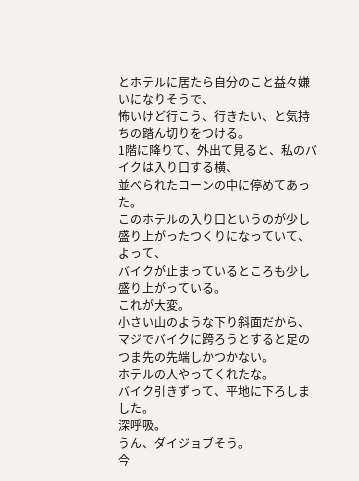とホテルに居たら自分のこと益々嫌いになりそうで、
怖いけど行こう、行きたい、と気持ちの踏ん切りをつける。
1階に降りて、外出て見ると、私のバイクは入り口する横、
並べられたコーンの中に停めてあった。
このホテルの入り口というのが少し盛り上がったつくりになっていて、
よって、
バイクが止まっているところも少し盛り上がっている。
これが大変。
小さい山のような下り斜面だから、マジでバイクに跨ろうとすると足のつま先の先端しかつかない。
ホテルの人やってくれたな。
バイク引きずって、平地に下ろしました。
深呼吸。
うん、ダイジョブそう。
今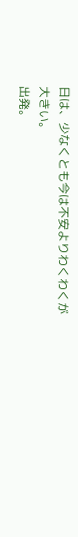日は、少なくとも今は不安よりわくわくが大きい。
出発。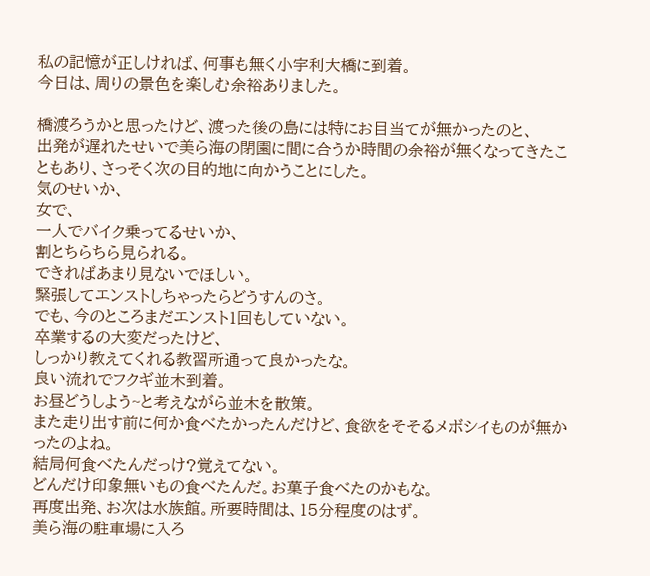私の記憶が正しければ、何事も無く小宇利大橋に到着。
今日は、周りの景色を楽しむ余裕ありました。

橋渡ろうかと思ったけど、渡った後の島には特にお目当てが無かったのと、
出発が遅れたせいで美ら海の閉園に間に合うか時間の余裕が無くなってきたこともあり、さっそく次の目的地に向かうことにした。
気のせいか、
女で、
一人でバイク乗ってるせいか、
割とちらちら見られる。
できればあまり見ないでほしい。
緊張してエンストしちゃったらどうすんのさ。
でも、今のところまだエンスト1回もしていない。
卒業するの大変だったけど、
しっかり教えてくれる教習所通って良かったな。
良い流れでフクギ並木到着。
お昼どうしよう~と考えながら並木を散策。
また走り出す前に何か食べたかったんだけど、食欲をそそるメボシイものが無かったのよね。
結局何食べたんだっけ?覚えてない。
どんだけ印象無いもの食べたんだ。お菓子食べたのかもな。
再度出発、お次は水族館。所要時間は、15分程度のはず。
美ら海の駐車場に入ろ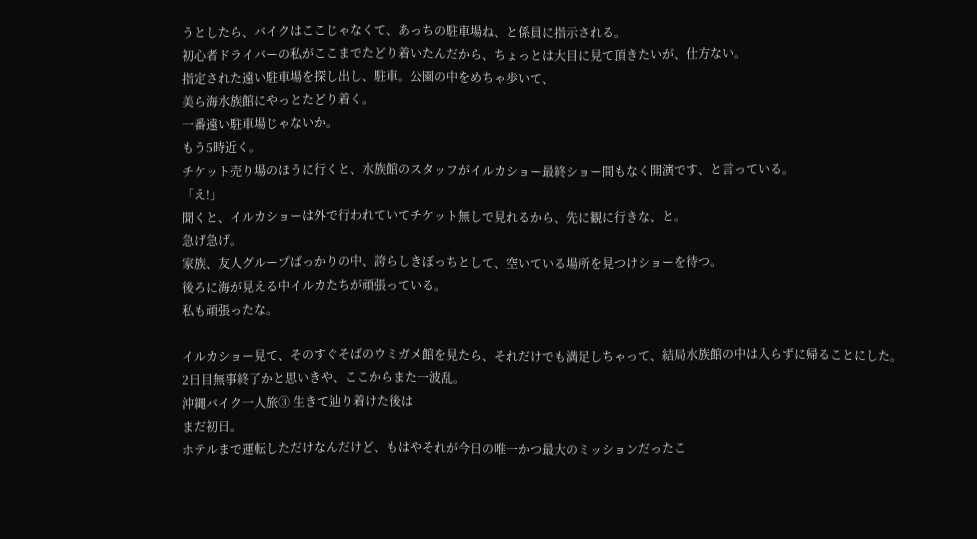うとしたら、バイクはここじゃなくて、あっちの駐車場ね、と係員に指示される。
初心者ドライバーの私がここまでたどり着いたんだから、ちょっとは大目に見て頂きたいが、仕方ない。
指定された遠い駐車場を探し出し、駐車。公園の中をめちゃ歩いて、
美ら海水族館にやっとたどり着く。
一番遠い駐車場じゃないか。
もう5時近く。
チケット売り場のほうに行くと、水族館のスタッフがイルカショー最終ショー間もなく開演です、と言っている。
「え!」
聞くと、イルカショーは外で行われていてチケット無しで見れるから、先に観に行きな、と。
急げ急げ。
家族、友人グループばっかりの中、誇らしきぼっちとして、空いている場所を見つけショーを待つ。
後ろに海が見える中イルカたちが頑張っている。
私も頑張ったな。

イルカショー見て、そのすぐそばのウミガメ館を見たら、それだけでも満足しちゃって、結局水族館の中は入らずに帰ることにした。
2日目無事終了かと思いきや、ここからまた一波乱。
沖縄バイク一人旅③ 生きて辿り着けた後は
まだ初日。
ホテルまで運転しただけなんだけど、もはやそれが今日の唯一かつ最大のミッションだったこ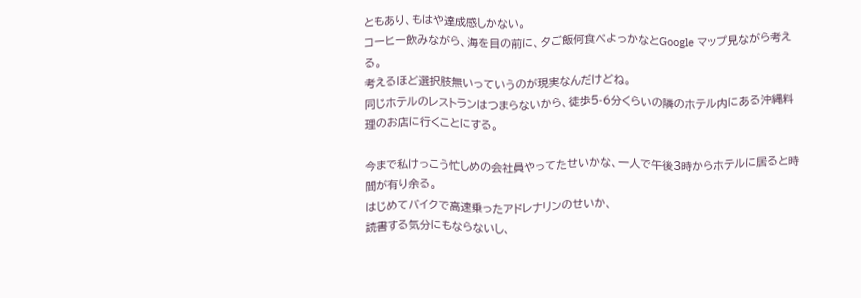ともあり、もはや達成感しかない。
コーヒー飲みながら、海を目の前に、夕ご飯何食べよっかなとGoogle マップ見ながら考える。
考えるほど選択肢無いっていうのが現実なんだけどね。
同じホテルのレストランはつまらないから、徒歩5-6分くらいの隣のホテル内にある沖縄料理のお店に行くことにする。

今まで私けっこう忙しめの会社員やってたせいかな、一人で午後3時からホテルに居ると時間が有り余る。
はじめてバイクで高速乗ったアドレナリンのせいか、
読書する気分にもならないし、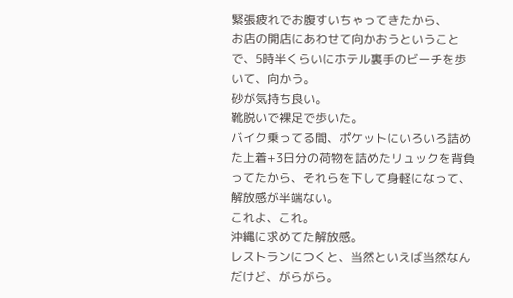緊張疲れでお腹すいちゃってきたから、
お店の開店にあわせて向かおうということで、5時半くらいにホテル裏手のビーチを歩いて、向かう。
砂が気持ち良い。
靴脱いで裸足で歩いた。
バイク乗ってる間、ポケットにいろいろ詰めた上着+3日分の荷物を詰めたリュックを背負ってたから、それらを下して身軽になって、
解放感が半端ない。
これよ、これ。
沖縄に求めてた解放感。
レストランにつくと、当然といえば当然なんだけど、がらがら。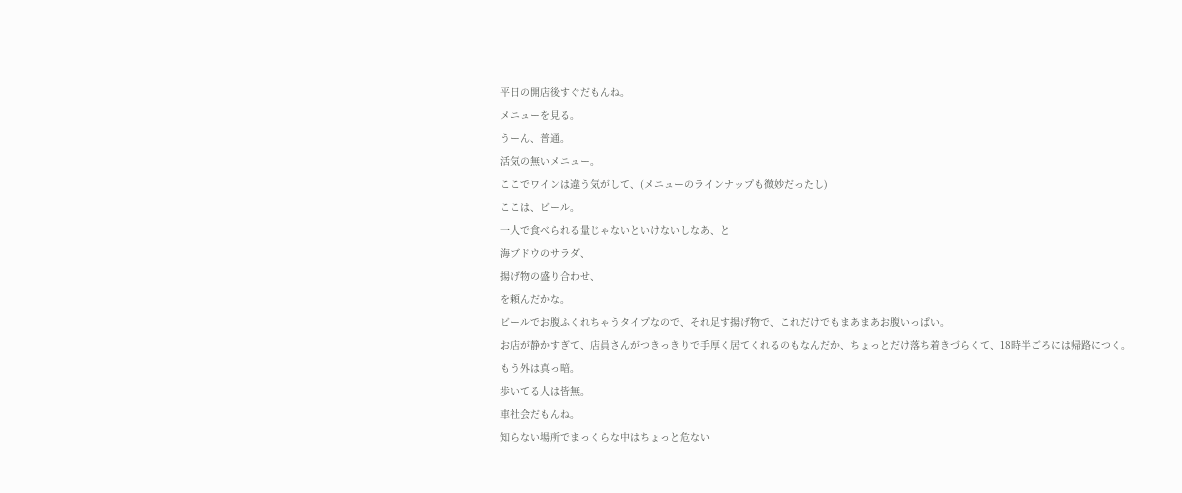平日の開店後すぐだもんね。
メニューを見る。
うーん、普通。
活気の無いメニュー。
ここでワインは違う気がして、(メニューのラインナップも微妙だったし)
ここは、ビール。
一人で食べられる量じゃないといけないしなあ、と
海ブドウのサラダ、
揚げ物の盛り合わせ、
を頼んだかな。
ビールでお腹ふくれちゃうタイプなので、それ足す揚げ物で、これだけでもまあまあお腹いっぱい。
お店が静かすぎて、店員さんがつきっきりで手厚く居てくれるのもなんだか、ちょっとだけ落ち着きづらくて、18時半ごろには帰路につく。
もう外は真っ暗。
歩いてる人は皆無。
車社会だもんね。
知らない場所でまっくらな中はちょっと危ない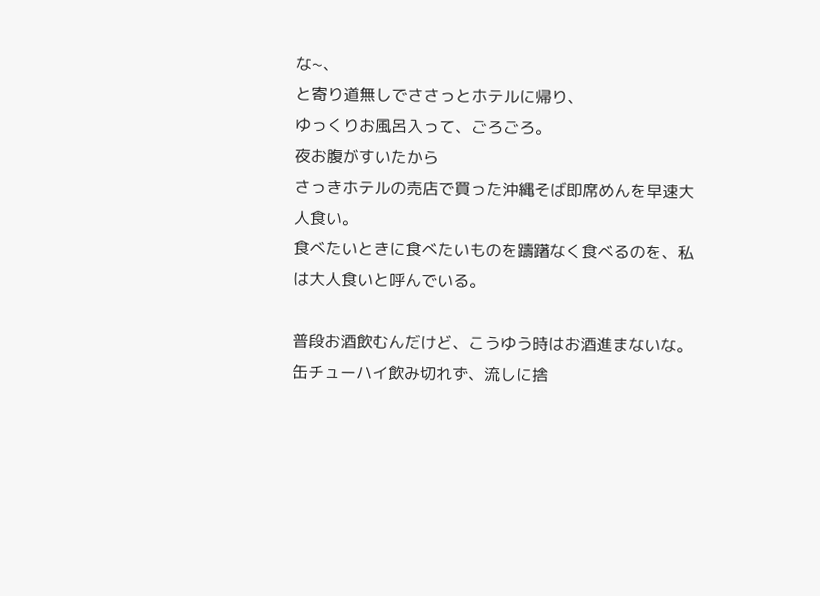な~、
と寄り道無しでささっとホテルに帰り、
ゆっくりお風呂入って、ごろごろ。
夜お腹がすいたから
さっきホテルの売店で買った沖縄そば即席めんを早速大人食い。
食べたいときに食べたいものを躊躇なく食べるのを、私は大人食いと呼んでいる。

普段お酒飲むんだけど、こうゆう時はお酒進まないな。
缶チューハイ飲み切れず、流しに捨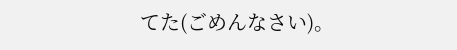てた(ごめんなさい)。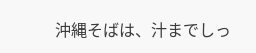沖縄そばは、汁までしっ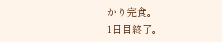かり完食。
1日目終了。